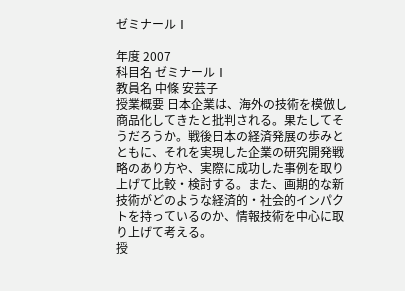ゼミナールⅠ

年度 2007
科目名 ゼミナールⅠ
教員名 中條 安芸子
授業概要 日本企業は、海外の技術を模倣し商品化してきたと批判される。果たしてそうだろうか。戦後日本の経済発展の歩みとともに、それを実現した企業の研究開発戦略のあり方や、実際に成功した事例を取り上げて比較・検討する。また、画期的な新技術がどのような経済的・社会的インパクトを持っているのか、情報技術を中心に取り上げて考える。
授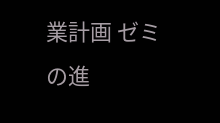業計画 ゼミの進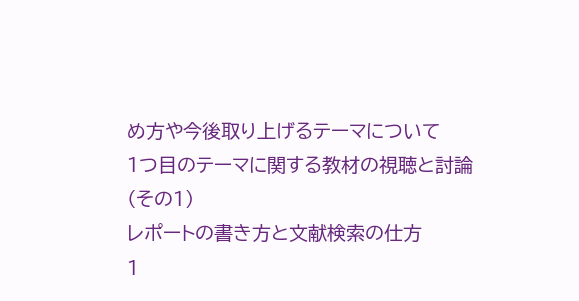め方や今後取り上げるテーマについて
1つ目のテーマに関する教材の視聴と討論(その1)
レポートの書き方と文献検索の仕方
1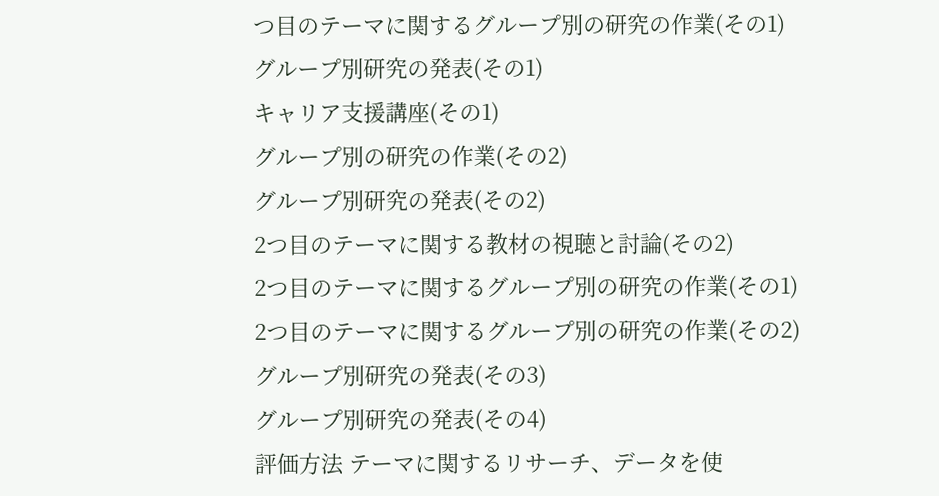つ目のテーマに関するグループ別の研究の作業(その1)
グループ別研究の発表(その1)
キャリア支援講座(その1)
グループ別の研究の作業(その2)
グループ別研究の発表(その2)
2つ目のテーマに関する教材の視聴と討論(その2)
2つ目のテーマに関するグループ別の研究の作業(その1)
2つ目のテーマに関するグループ別の研究の作業(その2)
グループ別研究の発表(その3)
グループ別研究の発表(その4)
評価方法 テーマに関するリサーチ、データを使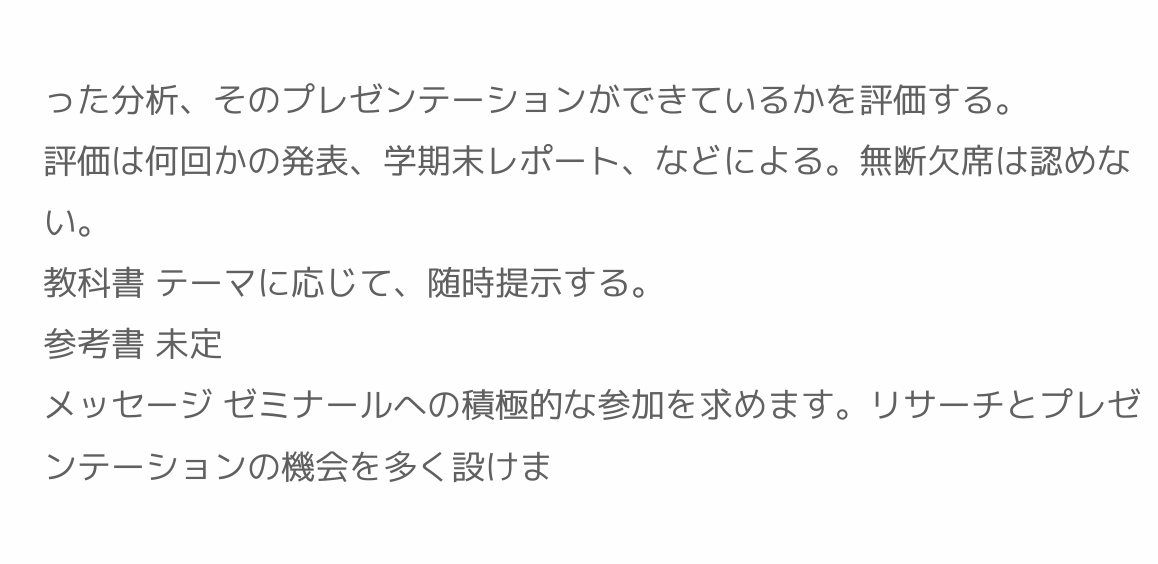った分析、そのプレゼンテーションができているかを評価する。
評価は何回かの発表、学期末レポート、などによる。無断欠席は認めない。
教科書 テーマに応じて、随時提示する。
参考書 未定
メッセージ ゼミナールへの積極的な参加を求めます。リサーチとプレゼンテーションの機会を多く設けま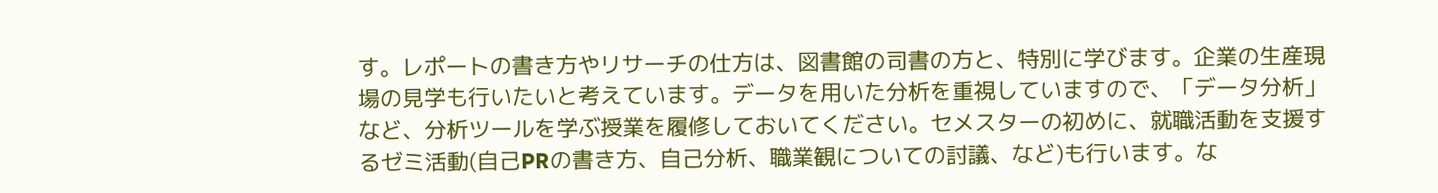す。レポートの書き方やリサーチの仕方は、図書館の司書の方と、特別に学びます。企業の生産現場の見学も行いたいと考えています。データを用いた分析を重視していますので、「データ分析」など、分析ツールを学ぶ授業を履修しておいてください。セメスターの初めに、就職活動を支援するゼミ活動(自己PRの書き方、自己分析、職業観についての討議、など)も行います。な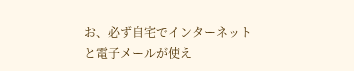お、必ず自宅でインターネットと電子メールが使え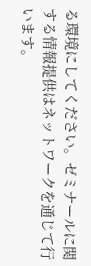る環境にしてください。ゼミナールに関する情報提供はネットワークを通じて行います。